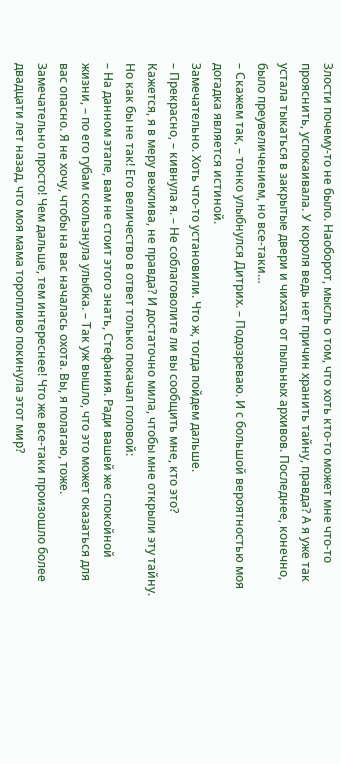Злости почему-то не было. Наоборот, мысль о том, что хоть кто-то может мне что-то прояснить, успокаивала. У короля ведь нет причин хранить тайну, правда? А я уже так устала тыкаться в закрытые двери и чихать от пыльных архивов. Последнее, конечно, было преувеличением, но все-таки…
– Скажем так, – тонко улыбнулся Дитрих. – Подозреваю. И с большой вероятностью моя догадка является истиной.
Замечательно. Хоть что-то установили. Что ж, тогда пойдем дальше.
– Прекрасно, – кивнула я. – Не соблаговолите ли вы сообщить мне, кто это?
Кажется, я в меру вежлива, не правда? И достаточно мила, чтобы мне открыли эту тайну. Но как бы не так! Его величество в ответ только покачал головой:
– На данном этапе, вам не стоит этого знать, Стефания. Ради вашей же спокойной жизни, – по его губам скользнула улыбка. – Так уж вышло, что это может оказаться для вас опасно. Я не хочу, чтобы на вас началась охота. Вы, я полагаю, тоже.
Замечательно просто! Чем дальше, тем интереснее! Что же все-таки произошло более двадцати лет назад, что моя мама торопливо покинула этот мир?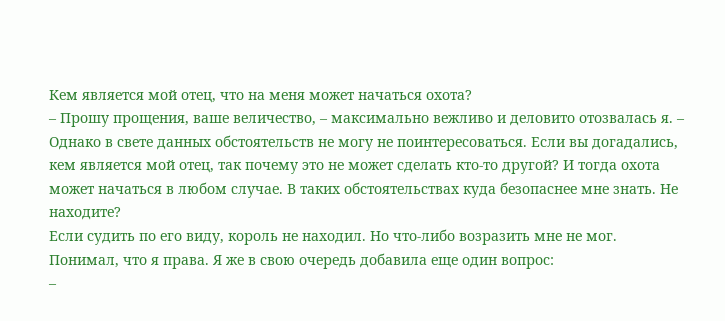Кем является мой отец, что на меня может начаться охота?
– Прошу прощения, ваше величество, – максимально вежливо и деловито отозвалась я. – Однако в свете данных обстоятельств не могу не поинтересоваться. Если вы догадались, кем является мой отец, так почему это не может сделать кто-то другой? И тогда охота может начаться в любом случае. В таких обстоятельствах куда безопаснее мне знать. Не находите?
Если судить по его виду, король не находил. Но что-либо возразить мне не мог. Понимал, что я права. Я же в свою очередь добавила еще один вопрос:
–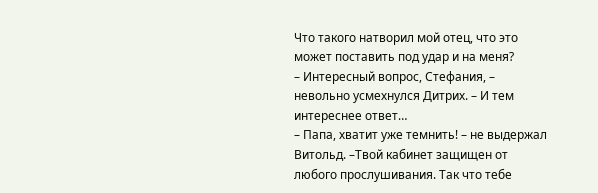Что такого натворил мой отец, что это может поставить под удар и на меня?
– Интересный вопрос, Стефания, – невольно усмехнулся Дитрих. – И тем интереснее ответ…
– Папа, хватит уже темнить! – не выдержал Витольд. –Твой кабинет защищен от любого прослушивания. Так что тебе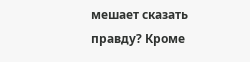мешает сказать правду? Кроме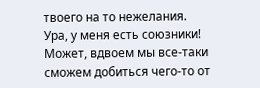твоего на то нежелания.
Ура, у меня есть союзники! Может, вдвоем мы все-таки сможем добиться чего-то от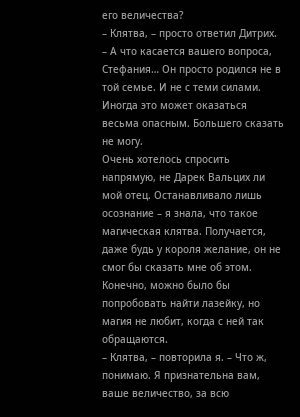его величества?
– Клятва, – просто ответил Дитрих. – А что касается вашего вопроса, Стефания… Он просто родился не в той семье. И не с теми силами. Иногда это может оказаться весьма опасным. Большего сказать не могу.
Очень хотелось спросить напрямую, не Дарек Вальцих ли мой отец. Останавливало лишь осознание – я знала, что такое магическая клятва. Получается, даже будь у короля желание, он не смог бы сказать мне об этом. Конечно, можно было бы попробовать найти лазейку, но магия не любит, когда с ней так обращаются.
– Клятва, – повторила я. – Что ж, понимаю. Я признательна вам, ваше величество, за всю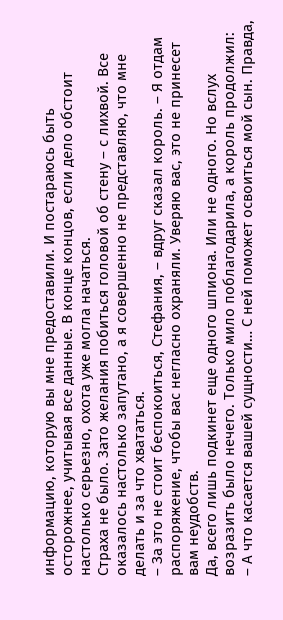информацию, которую вы мне предоставили. И постараюсь быть осторожнее, учитывая все данные. В конце концов, если дело обстоит настолько серьезно, охота уже могла начаться.
Страха не было. Зато желания побиться головой об стену – с лихвой. Все оказалось настолько запутано, а я совершенно не представляю, что мне делать и за что хвататься.
– За это не стоит беспокоиться, Стефания, – вдруг сказал король. – Я отдам распоряжение, чтобы вас негласно охраняли. Уверяю вас, это не принесет вам неудобств.
Да, всего лишь подкинет еще одного шпиона. Или не одного. Но вслух возразить было нечего. Только мило поблагодарила, а король продолжил:
– А что касается вашей сущности… С ней поможет освоиться мой сын. Правда,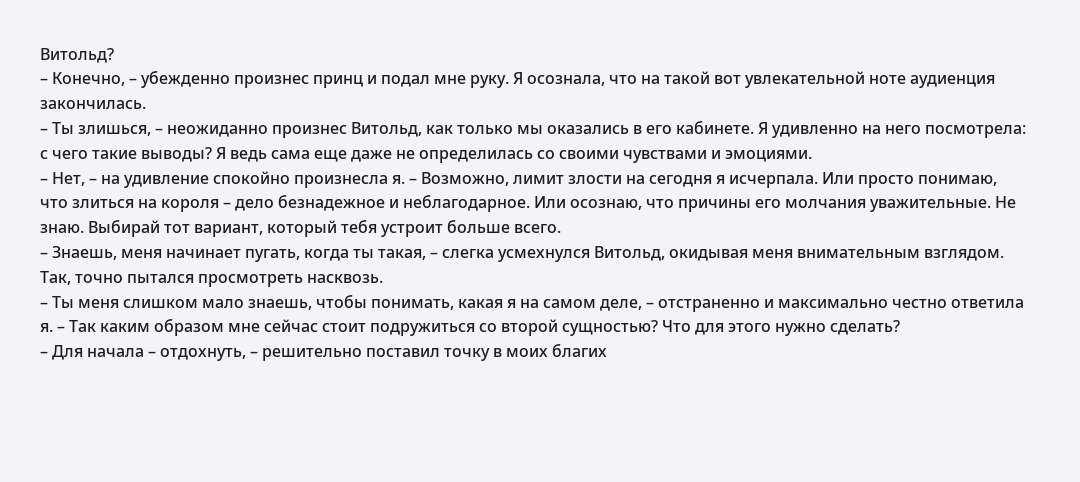Витольд?
– Конечно, – убежденно произнес принц и подал мне руку. Я осознала, что на такой вот увлекательной ноте аудиенция закончилась.
– Ты злишься, – неожиданно произнес Витольд, как только мы оказались в его кабинете. Я удивленно на него посмотрела: с чего такие выводы? Я ведь сама еще даже не определилась со своими чувствами и эмоциями.
– Нет, – на удивление спокойно произнесла я. – Возможно, лимит злости на сегодня я исчерпала. Или просто понимаю, что злиться на короля – дело безнадежное и неблагодарное. Или осознаю, что причины его молчания уважительные. Не знаю. Выбирай тот вариант, который тебя устроит больше всего.
– Знаешь, меня начинает пугать, когда ты такая, – слегка усмехнулся Витольд, окидывая меня внимательным взглядом. Так, точно пытался просмотреть насквозь.
– Ты меня слишком мало знаешь, чтобы понимать, какая я на самом деле, – отстраненно и максимально честно ответила я. – Так каким образом мне сейчас стоит подружиться со второй сущностью? Что для этого нужно сделать?
– Для начала – отдохнуть, – решительно поставил точку в моих благих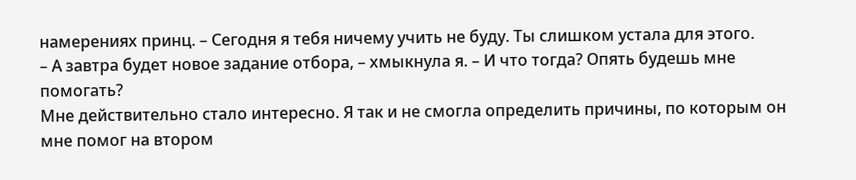намерениях принц. – Сегодня я тебя ничему учить не буду. Ты слишком устала для этого.
– А завтра будет новое задание отбора, – хмыкнула я. – И что тогда? Опять будешь мне помогать?
Мне действительно стало интересно. Я так и не смогла определить причины, по которым он мне помог на втором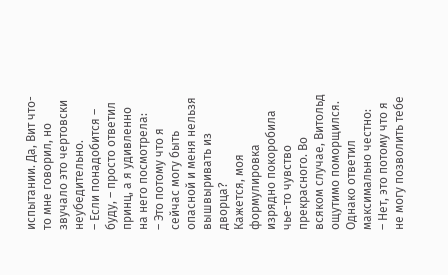испытании. Да, Вит что-то мне говорил, но звучало это чертовски неубедительно.
– Если понадобится – буду, – просто ответил принц, а я удивленно на него посмотрела:
– Это потому что я сейчас могу быть опасной и меня нельзя вышвыривать из дворца?
Кажется, моя формулировка изрядно покоробила чье-то чувство прекрасного. Во всяком случае, Витольд ощутимо поморщился. Однако ответил максимально честно:
– Нет, это потому что я не могу позволить тебе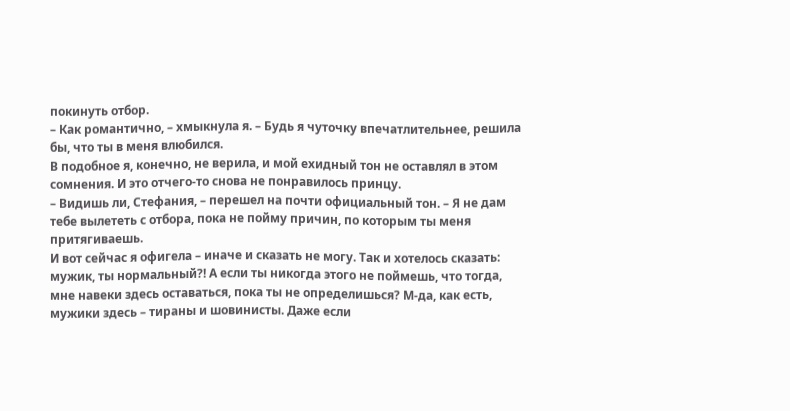покинуть отбор.
– Как романтично, – хмыкнула я. – Будь я чуточку впечатлительнее, решила бы, что ты в меня влюбился.
В подобное я, конечно, не верила, и мой ехидный тон не оставлял в этом сомнения. И это отчего-то снова не понравилось принцу.
– Видишь ли, Стефания, – перешел на почти официальный тон. – Я не дам тебе вылететь с отбора, пока не пойму причин, по которым ты меня притягиваешь.
И вот сейчас я офигела – иначе и сказать не могу. Так и хотелось сказать: мужик, ты нормальный?! А если ты никогда этого не поймешь, что тогда, мне навеки здесь оставаться, пока ты не определишься? М-да, как есть, мужики здесь – тираны и шовинисты. Даже если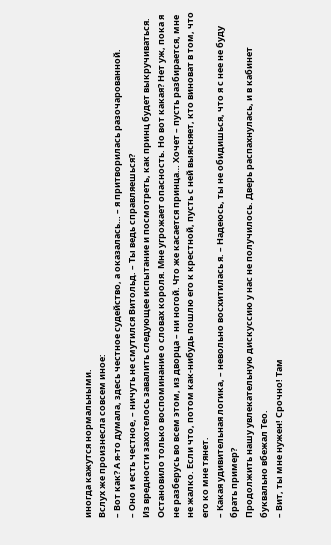иногда кажутся нормальными.
Вслух же произнесла совсем иное:
– Вот как? А я-то думала, здесь честное судейство, а оказалась… – я притворилась разочарованной.
– Оно и есть честное, – ничуть не смутился Витольд. – Ты ведь справляешься?
Из вредности захотелось завалить следующее испытание и посмотреть, как принц будет выкручиваться. Остановило только воспоминание о словах короля. Мне угрожает опасность. Но вот какая? Нет уж, пока я не разберусь во всем этом, из дворца – ни ногой. Что же касается принца… Хочет – пусть разбирается, мне не жалко. Если что, потом как-нибудь пошлю его к крестной, пусть с ней выясняет, кто виноват в том, что его ко мне тянет.
– Какая удивительная логика, – невольно восхитилась я. – Надеюсь, ты не обидишься, что я с нее не буду брать пример?
Продолжить нашу увлекательную дискуссию у нас не получилось. Дверь распахнулась, и в кабинет буквально вбежал Тео.
– Вит, ты мне нужен! Срочно! Там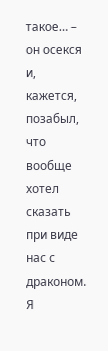такое… – он осекся и, кажется, позабыл, что вообще хотел сказать при виде нас с драконом. Я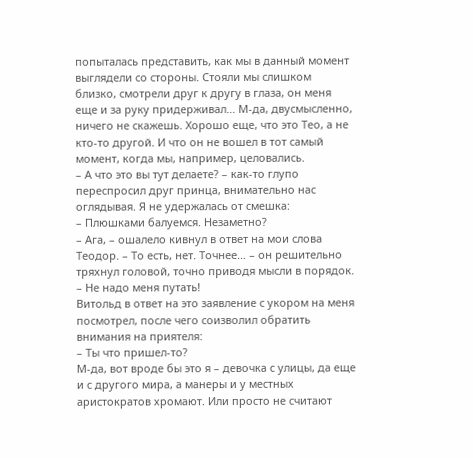попыталась представить, как мы в данный момент выглядели со стороны. Стояли мы слишком близко, смотрели друг к другу в глаза, он меня еще и за руку придерживал… М-да, двусмысленно, ничего не скажешь. Хорошо еще, что это Тео, а не кто-то другой. И что он не вошел в тот самый момент, когда мы, например, целовались.
– А что это вы тут делаете? – как-то глупо переспросил друг принца, внимательно нас оглядывая. Я не удержалась от смешка:
– Плюшками балуемся. Незаметно?
– Ага, – ошалело кивнул в ответ на мои слова Теодор. – То есть, нет. Точнее… – он решительно тряхнул головой, точно приводя мысли в порядок. – Не надо меня путать!
Витольд в ответ на это заявление с укором на меня посмотрел, после чего соизволил обратить внимания на приятеля:
– Ты что пришел-то?
М-да, вот вроде бы это я – девочка с улицы, да еще и с другого мира, а манеры и у местных аристократов хромают. Или просто не считают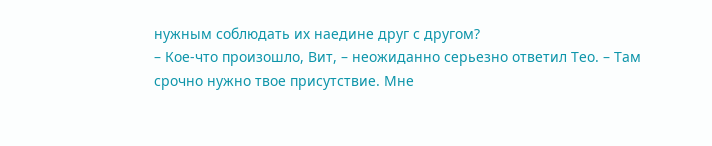нужным соблюдать их наедине друг с другом?
– Кое-что произошло, Вит, – неожиданно серьезно ответил Тео. – Там срочно нужно твое присутствие. Мне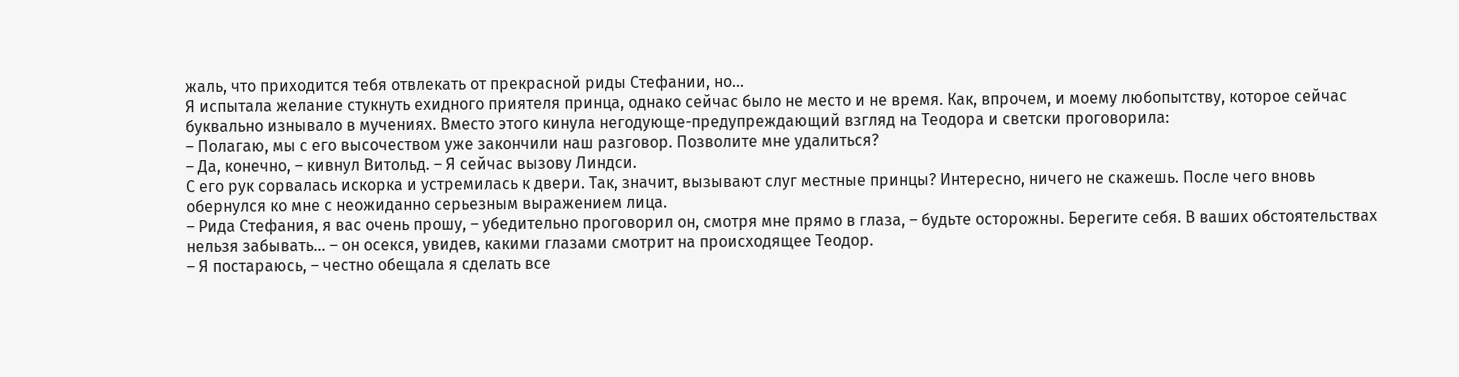жаль, что приходится тебя отвлекать от прекрасной риды Стефании, но…
Я испытала желание стукнуть ехидного приятеля принца, однако сейчас было не место и не время. Как, впрочем, и моему любопытству, которое сейчас буквально изнывало в мучениях. Вместо этого кинула негодующе-предупреждающий взгляд на Теодора и светски проговорила:
– Полагаю, мы с его высочеством уже закончили наш разговор. Позволите мне удалиться?
– Да, конечно, – кивнул Витольд. – Я сейчас вызову Линдси.
С его рук сорвалась искорка и устремилась к двери. Так, значит, вызывают слуг местные принцы? Интересно, ничего не скажешь. После чего вновь обернулся ко мне с неожиданно серьезным выражением лица.
– Рида Стефания, я вас очень прошу, – убедительно проговорил он, смотря мне прямо в глаза, – будьте осторожны. Берегите себя. В ваших обстоятельствах нельзя забывать… – он осекся, увидев, какими глазами смотрит на происходящее Теодор.
– Я постараюсь, – честно обещала я сделать все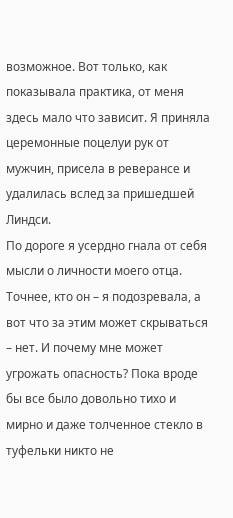возможное. Вот только, как показывала практика, от меня здесь мало что зависит. Я приняла церемонные поцелуи рук от мужчин, присела в реверансе и удалилась вслед за пришедшей Линдси.
По дороге я усердно гнала от себя мысли о личности моего отца. Точнее, кто он – я подозревала, а вот что за этим может скрываться – нет. И почему мне может угрожать опасность? Пока вроде бы все было довольно тихо и мирно и даже толченное стекло в туфельки никто не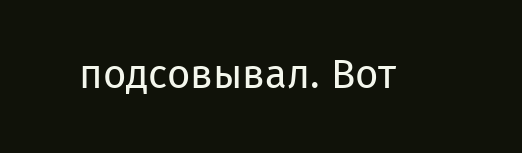подсовывал. Вот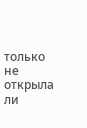только не открыла ли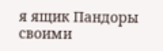я ящик Пандоры своими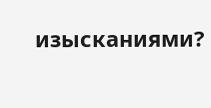изысканиями?